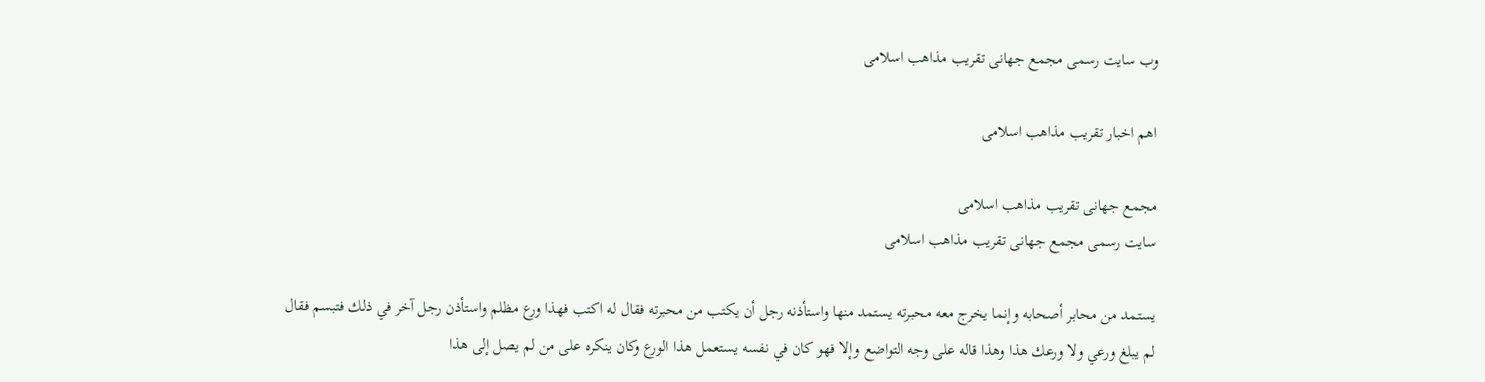وب سایت رسمی مجمع جهانى تقريب مذاهب اسلامى

اهم اخبار تقریب مذاهب اسلامی

مجمع جهانى تقريب مذاهب اسلامى
سایت رسمی مجمع جهانى تقريب مذاهب اسلامى

يستمد من محابر أصحابه وإنما يخرج معه محبرته يستمد منها واستأذنه رجل أن يكتب من محبرته فقال له اكتب فهذا ورع مظلم واستأذن رجل آخر في ذلك فتبسم فقال لم يبلغ ورعي ولا ورعك هذا وهذا قاله على وجه التواضع وإلا فهو كان في نفسه يستعمل هذا الورع وكان ينكره على من لم يصل إلى هذا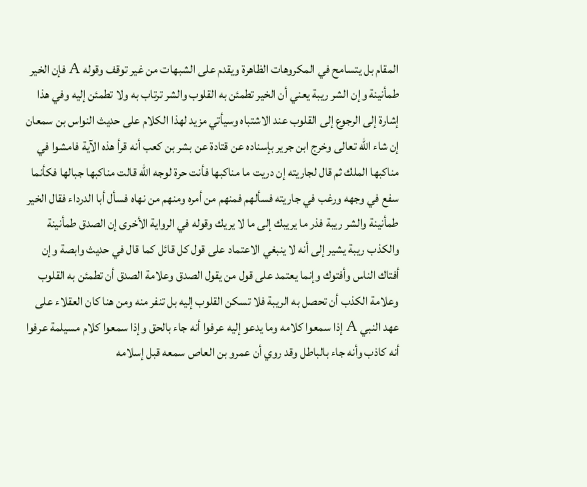المقام بل يتسامح في المكروهات الظاهرة ويقدم على الشبهات من غير توقف وقوله A فإن الخير طمأنينة وإن الشر ريبة يعني أن الخير تطمئن به القلوب والشر ترتاب به ولا تطمئن إليه وفي هذا إشارة إلى الرجوع إلى القلوب عند الاشتباه وسيأتي مزيد لهذا الكلام على حديث النواس بن سمعان إن شاء الله تعالى وخرج ابن جرير بإسناده عن قتادة عن بشر بن كعب أنه قرأ هذه الآية فامشوا في مناكبها الملك ثم قال لجاريته إن دريت ما مناكبها فأنت حرة لوجه الله قالت مناكبها جبالها فكأنما سفع في وجهه ورغب في جاريته فسألهم فمنهم من أمره ومنهم من نهاه فسأل أبا الدرداء فقال الخير طمأنينة والشر ريبة فذر ما يريبك إلى ما لا يريك وقوله في الرواية الأخرى إن الصدق طمأنينة والكذب ريبة يشير إلى أنه لا ينبغي الاعتماد على قول كل قائل كما قال في حديث وابصة وإن أفتاك الناس وأفتوك وإنما يعتمد على قول من يقول الصدق وعلامة الصدق أن تطمئن به القلوب وعلامة الكذب أن تحصل به الريبة فلا تسكن القلوب إليه بل تنفر منه ومن هنا كان العقلاء على عهد النبي A إذا سمعوا كلامه وما يدعو إليه عرفوا أنه جاء بالحق وإذا سمعوا كلام مسيلمة عرفوا أنه كاذب وأنه جاء بالباطل وقد روي أن عمرو بن العاص سمعه قبل إسلامه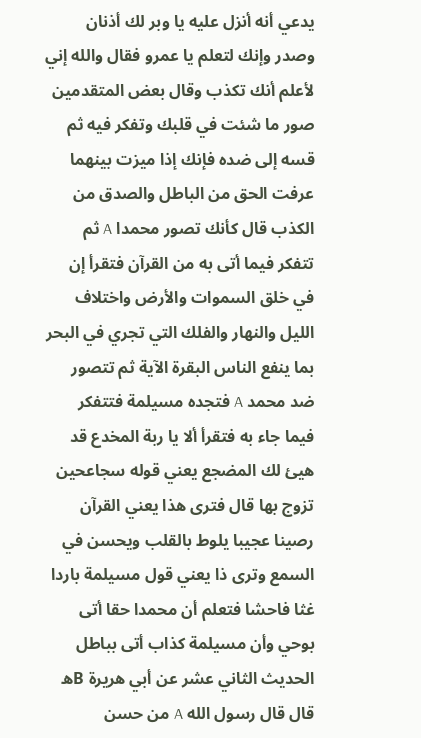يدعي أنه أنزل عليه يا وبر لك أذنان وصدر وإنك لتعلم يا عمرو فقال والله إني لأعلم أنك تكذب وقال بعض المتقدمين صور ما شئت في قلبك وتفكر فيه ثم قسه إلى ضده فإنك إذا ميزت بينهما عرفت الحق من الباطل والصدق من الكذب قال كأنك تصور محمدا A ثم تتفكر فيما أتى به من القرآن فتقرأ إن في خلق السموات والأرض واختلاف الليل والنهار والفلك التي تجري في البحر بما ينفع الناس البقرة الآية ثم تتصور ضد محمد A فتجده مسيلمة فتتفكر فيما جاء به فتقرأ ألا يا ربة المخدع قد هيئ لك المضجع يعني قوله سجاعحين تزوج بها قال فترى هذا يعني القرآن رصينا عجيبا يلوط بالقلب ويحسن في السمع وترى ذا يعني قول مسيلمة باردا غثا فاحشا فتعلم أن محمدا حقا أتى بوحي وأن مسيلمة كذاب أتى بباطل الحديث الثاني عشر عن أبي هريرة Bه قال قال رسول الله A من حسن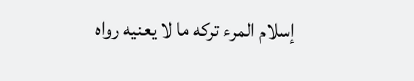إسلام المرء تركه ما لا يعنيه رواه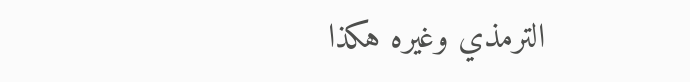الترمذي وغيره هكذا